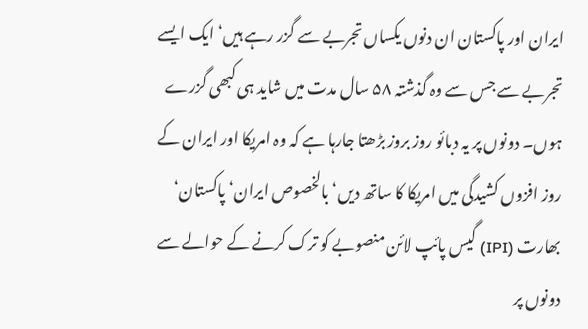ایران اور پاکستان ان دنوں یکساں تجربے سے گزر رہے ہیں‘ ایک ایسے تجربے سے جس سے وہ گذشتہ ۵۸ سال مدت میں شاید ہی کبھی گزرے ہوں۔ دونوں پر یہ دبائو روز بروز بڑھتا جارہا ہے کہ وہ امریکا اور ایران کے روز افزوں کشیدگی میں امریکا کا ساتھ دیں‘ بالخصوص ایران‘ پاکستان‘ بھارت (IPI) گیس پائپ لائن منصوبے کو ترک کرنے کے حوالے سے دونوں پر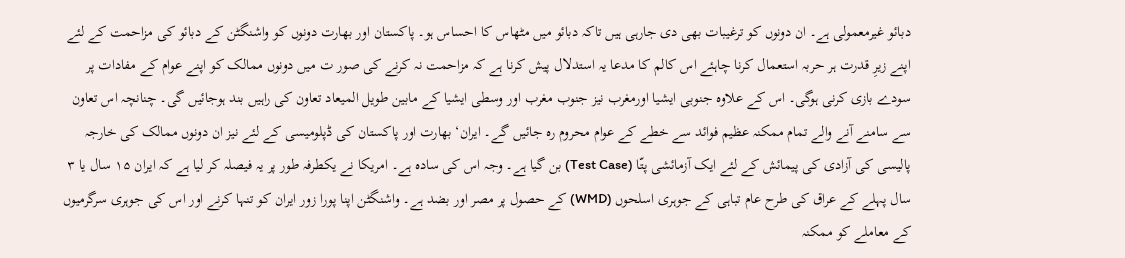دبائو غیرمعمولی ہے۔ ان دونوں کو ترغیبات بھی دی جارہی ہیں تاکہ دبائو میں مٹھاس کا احساس ہو۔ پاکستان اور بھارت دونوں کو واشنگٹن کے دبائو کی مزاحمت کے لئے اپنے زیرِ قدرت ہر حربہ استعمال کرنا چاہئے اس کالم کا مدعا یہ استدلال پیش کرنا ہے کہ مزاحمت نہ کرنے کی صور ت میں دونوں ممالک کو اپنے عوام کے مفادات پر سودے بازی کرنی ہوگی۔ اس کے علاوہ جنوبی ایشیا اورمغرب نیز جنوب مغرب اور وسطی ایشیا کے مابین طویل المیعاد تعاون کی راہیں بند ہوجائیں گی۔ چنانچہ اس تعاون سے سامنے آنے والے تمام ممکنہ عظیم فوائد سے خطے کے عوام محروم رہ جائیں گے۔ ایران‘ بھارت اور پاکستان کی ڈپلومیسی کے لئے نیز ان دونوں ممالک کی خارجہ پالیسی کی آزادی کی پیمائش کے لئے ایک آزمائشی پتّا (Test Case) بن گیا ہے۔ وجہ اس کی سادہ ہے۔ امریکا نے یکطرفہ طور پر یہ فیصلہ کر لیا ہے کہ ایران ۱۵ سال یا ۳ سال پہلے کے عراق کی طرح عام تباہی کے جوہری اسلحوں (WMD) کے حصول پر مصر اور بضد ہے۔ واشنگٹن اپنا پورا زور ایران کو تنہا کرنے اور اس کی جوہری سرگرمیوں کے معاملے کو ممکنہ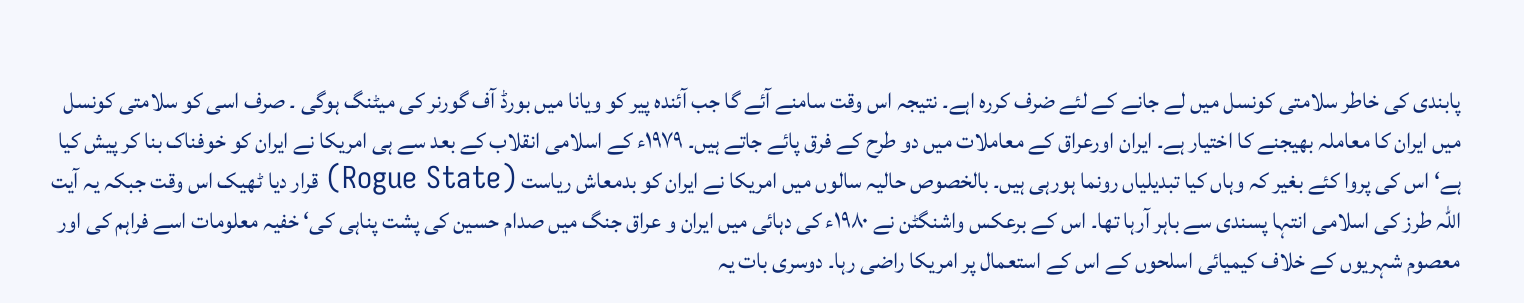پابندی کی خاطر سلامتی کونسل میں لے جانے کے لئے ضرف کررہ اہے۔ نتیجہ اس وقت سامنے آئے گا جب آئندہ پیر کو ویانا میں بورڈ آف گورنر کی میٹنگ ہوگی ۔ صرف اسی کو سلامتی کونسل میں ایران کا معاملہ بھیجنے کا اختیار ہے۔ ایران اورعراق کے معاملات میں دو طرح کے فرق پائے جاتے ہیں۔ ۱۹۷۹ء کے اسلامی انقلاب کے بعد سے ہی امریکا نے ایران کو خوفناک بنا کر پیش کیا ہے‘ اس کی پروا کئے بغیر کہ وہاں کیا تبدیلیاں رونما ہورہی ہیں۔ بالخصوص حالیہ سالوں میں امریکا نے ایران کو بدمعاش ریاست (Rogue State) قرار دیا ٹھیک اس وقت جبکہ یہ آیت اللہ طرز کی اسلامی انتہا پسندی سے باہر آرہا تھا۔ اس کے برعکس واشنگٹن نے ۱۹۸۰ء کی دہائی میں ایران و عراق جنگ میں صدام حسین کی پشت پناہی کی‘ خفیہ معلومات اسے فراہم کی اور معصوم شہریوں کے خلاف کیمیائی اسلحوں کے اس کے استعمال پر امریکا راضی رہا۔ دوسری بات یہ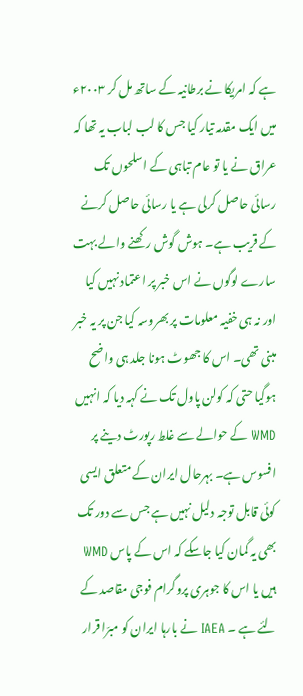ہے کہ امریکا نے برطانیہ کے ساتھ مل کر ۲۰۰۳ء میں ایک مقدمہ تیار کیا جس کا لب لباب یہ تھا کہ عراق نے یا تو عام تباہی کے اسلحوں تک رسائی حاصل کرلی ہے یا رسائی حاصل کرنے کے قریب ہے۔ ہوش گوش رکھنے والے بہت سارے لوگوں نے اس خبر پر اعتماد نہیں کیا اور نہ ہی خفیہ معلومات پر بھروسہ کیا جن پر یہ خبر مبنی تھی۔ اس کا جھوٹ ہونا جلد ہی واضح ہوگیا حتی کہ کولن پاول تک نے کہہ دیا کہ انہیں WMD کے حوالے سے غلط رپورٹ دینے پر افسوس ہے۔ بہرحال ایران کے متعلق ایسی کوئی قابل توجہ دلیل نہیں ہے جس سے دور تک بھی یہ گمان کیا جاسکے کہ اس کے پاس WMD ہیں یا اس کا جوہری پروگرام فوجی مقاصد کے لئے ہے ۔ IAEA نے بارہا ایران کو مبرّا قرار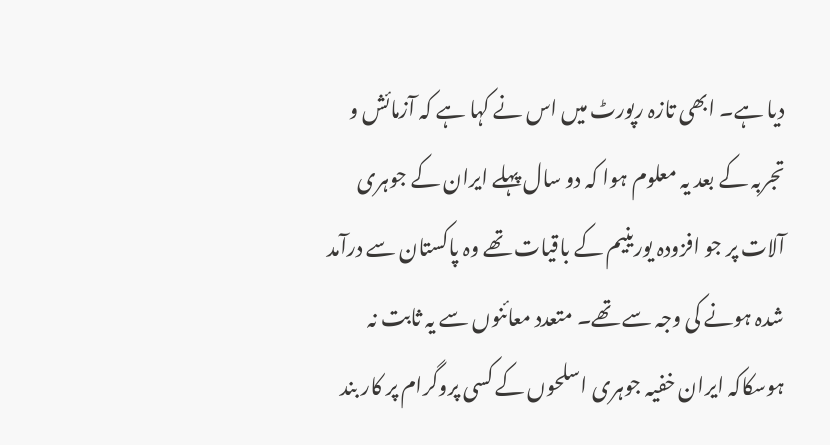دیا ہے۔ ابھی تازہ رپورٹ میں اس نے کہا ہے کہ آزمائش و تجربہ کے بعد یہ معلوم ہوا کہ دو سال پہلے ایران کے جوہری آلات پر جو افزودہ یورینیم کے باقیات تھے وہ پاکستان سے درآمد شدہ ہونے کی وجہ سے تھے۔ متعدد معائنوں سے یہ ثابت نہ ہوسکاکہ ایران خفیہ جوہری اسلحوں کے کسی پروگرام پر کار بند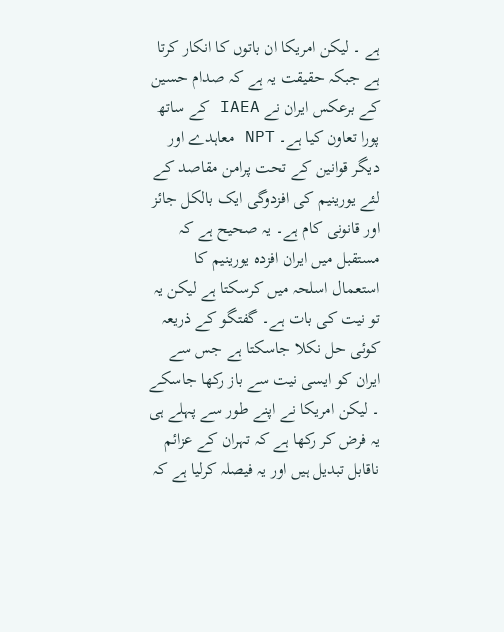ہے ۔ لیکن امریکا ان باتوں کا انکار کرتا ہے جبکہ حقیقت یہ ہے کہ صدام حسین کے برعکس ایران نے IAEA کے ساتھ پورا تعاون کیا ہے۔ NPT معاہدے اور دیگر قوانین کے تحت پرامن مقاصد کے لئے یورینیم کی افزدوگی ایک بالکل جائز اور قانونی کام ہے۔ یہ صحیح ہے کہ مستقبل میں ایران افزدہ یورینیم کا استعمال اسلحہ میں کرسکتا ہے لیکن یہ تو نیت کی بات ہے۔ گفتگو کے ذریعہ کوئی حل نکلا جاسکتا ہے جس سے ایران کو ایسی نیت سے باز رکھا جاسکے ۔ لیکن امریکا نے اپنے طور سے پہلے ہی یہ فرض کر رکھا ہے کہ تہران کے عزائم ناقابل تبدیل ہیں اور یہ فیصلہ کرلیا ہے کہ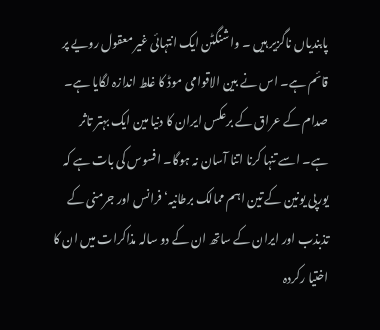پابندیاں ناگزیر ہیں ۔ واشنگٹن ایک انتہائی غیر معقول رویے پر قائم ہے۔ اس نے بین الاقوامی موڈ کا غلط اندازہ لگایا ہے۔ صدام کے عراق کے برعکس ایران کا دنیا مین ایک بہتر تاثر ہے۔ اسے تنہا کرنا اتنا آسان نہ ہوگا۔ افسوس کی بات ہے کہ یورپی یونین کے تین اہم ممالک برطانیہ‘ فرانس اور جرمنی کے تذبذب اور ایران کے ساتھ ان کے دو سالہ مذاکرات میں ان کا اختیا رکردہ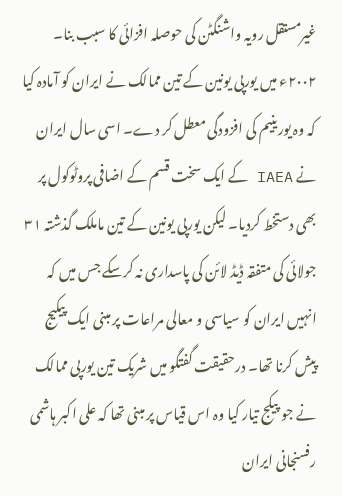غیرمستقل رویہ واشنگٹن کی حوصلہ افزائی کا سبب بنا۔ ۲۰۰۲ء میں یورپی یونین کے تین ممالک نے ایران کو آمادہ کیا کہ وہ یورینیم کی افزودگی معطل کر دے۔ اسی سال ایران نے IAEA کے ایک سخت قسم کے اضافی پروٹوکول پر بھی دستخط کردیا۔ لیکن یورپی یونین کے تین ماملک گذشتہ ۳۱ جولائی کی متفقہ ڈیڈ لائن کی پاسداری نہ کرسکے جس میں کہ انہیں ایران کو سیاسی و معالی مراعات پر مبنی ایک پیکیج پیش کرنا تھا۔ درحقیقت گفتگو میں شریک تین یورپی ممالک نے جو پیکج تیار کیا وہ اس قیاس پر مبنی تھا کہ علی اکبر ہاشمی رفسنجانی ایران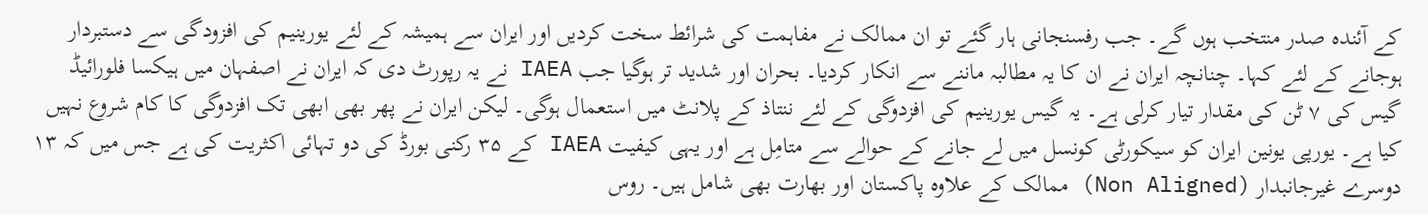کے آئندہ صدر منتخب ہوں گے۔ جب رفسنجانی ہار گئے تو ان ممالک نے مفاہمت کی شرائط سخت کردیں اور ایران سے ہمیشہ کے لئے یورینیم کی افزودگی سے دستبردار ہوجانے کے لئے کہا۔ چنانچہ ایران نے ان کا یہ مطالبہ ماننے سے انکار کردیا۔ بحران اور شدید تر ہوگیا جب IAEA نے یہ رپورٹ دی کہ ایران نے اصفہان میں ہیکسا فلورائیڈ گیس کی ۷ ٹن کی مقدار تیار کرلی ہے۔ یہ گیس یورینیم کی افزدوگی کے لئے ننتاذ کے پلانٹ میں استعمال ہوگی۔ لیکن ایران نے پھر بھی ابھی تک افزدوگی کا کام شروع نہیں کیا ہے۔ یورپی یونین ایران کو سیکورٹی کونسل میں لے جانے کے حوالے سے متامِل ہے اور یہی کیفیت IAEA کے ۳۵ رکنی بورڈ کی دو تہائی اکثریت کی ہے جس میں کہ ۱۳ دوسرے غیرجانبدار (Non Aligned) ممالک کے علاوہ پاکستان اور بھارت بھی شامل ہیں۔ روس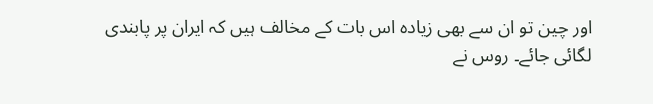اور چین تو ان سے بھی زیادہ اس بات کے مخالف ہیں کہ ایران پر پابندی لگائی جائے۔ روس نے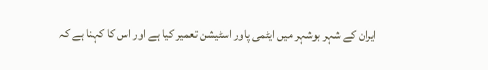ایران کے شہر بوشہر میں ایٹمی پاور اسٹیشن تعمیر کیا ہے اور اس کا کہنا ہے کہ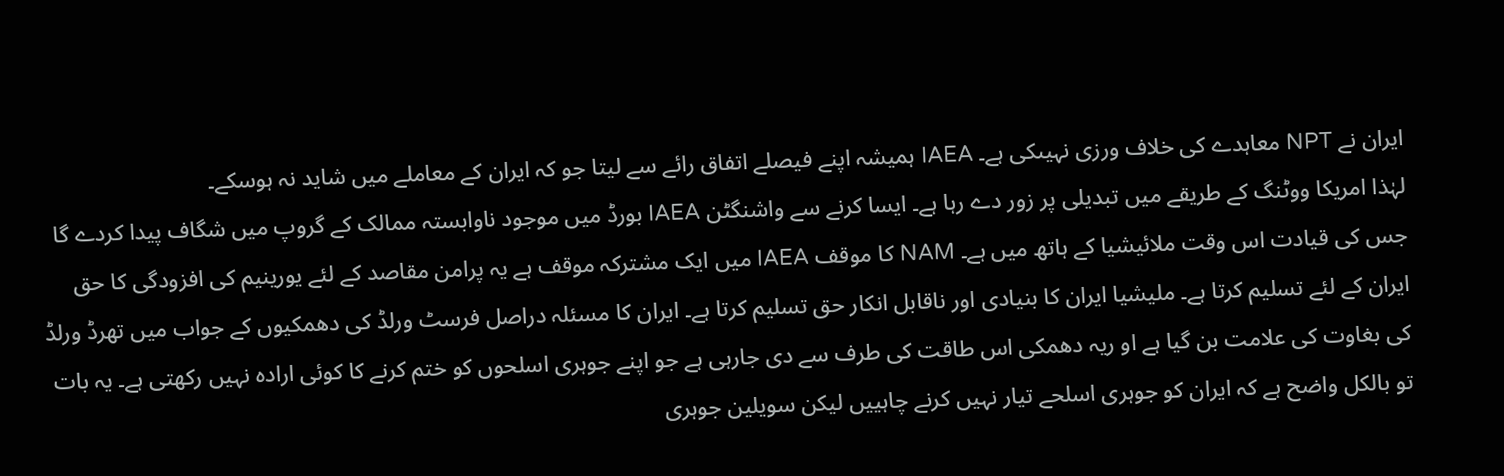ایران نے NPT معاہدے کی خلاف ورزی نہیںکی ہے۔ IAEA ہمیشہ اپنے فیصلے اتفاق رائے سے لیتا جو کہ ایران کے معاملے میں شاید نہ ہوسکے۔
لہٰذا امریکا ووٹنگ کے طریقے میں تبدیلی پر زور دے رہا ہے۔ ایسا کرنے سے واشنگٹن IAEA بورڈ میں موجود ناوابستہ ممالک کے گروپ میں شگاف پیدا کردے گا جس کی قیادت اس وقت ملائیشیا کے ہاتھ میں ہے۔ NAM کا موقف IAEA میں ایک مشترکہ موقف ہے یہ پرامن مقاصد کے لئے یورینیم کی افزودگی کا حق ایران کے لئے تسلیم کرتا ہے۔ ملیشیا ایران کا بنیادی اور ناقابل انکار حق تسلیم کرتا ہے۔ ایران کا مسئلہ دراصل فرسٹ ورلڈ کی دھمکیوں کے جواب میں تھرڈ ورلڈ کی بغاوت کی علامت بن گیا ہے او ریہ دھمکی اس طاقت کی طرف سے دی جارہی ہے جو اپنے جوہری اسلحوں کو ختم کرنے کا کوئی ارادہ نہیں رکھتی ہے۔ یہ بات تو بالکل واضح ہے کہ ایران کو جوہری اسلحے تیار نہیں کرنے چاہییں لیکن سویلین جوہری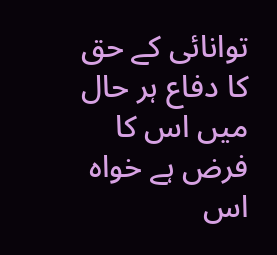توانائی کے حق کا دفاع ہر حال میں اس کا فرض ہے خواہ اس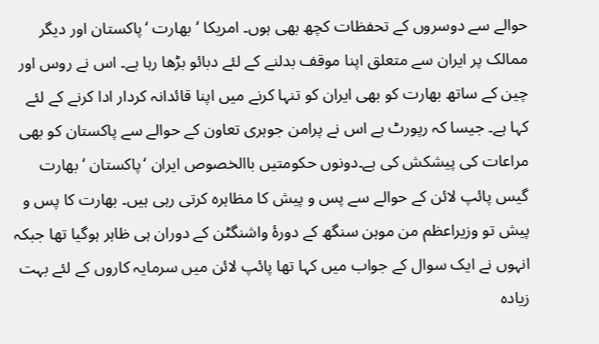حوالے سے دوسروں کے تحفظات کچھ بھی ہوں۔ امریکا ‘بھارت ‘پاکستان اور دیگر ممالک پر ایران سے متعلق اپنا موقف بدلنے کے لئے دبائو بڑھا رہا ہے۔ اس نے روس اور چین کے ساتھ بھارت کو بھی ایران کو تنہا کرنے میں اپنا قائدانہ کردار ادا کرنے کے لئے کہا ہے۔ جیسا کہ رپورٹ ہے اس نے پرامن جوہری تعاون کے حوالے سے پاکستان کو بھی مراعات کی پیشکش کی ہے۔دونوں حکومتیں باالخصوص ایران ‘پاکستان ‘ بھارت گیس پائپ لائن کے حوالے سے پس و پیش کا مظاہرہ کرتی رہی ہیں۔ بھارت کا پس و پیش تو وزیراعظم من موہن سنگھ کے دورۂ واشنگٹن کے دوران ہی ظاہر ہوگیا تھا جبکہ انہوں نے ایک سوال کے جواب میں کہا تھا پائپ لائن میں سرمایہ کاروں کے لئے بہت زیادہ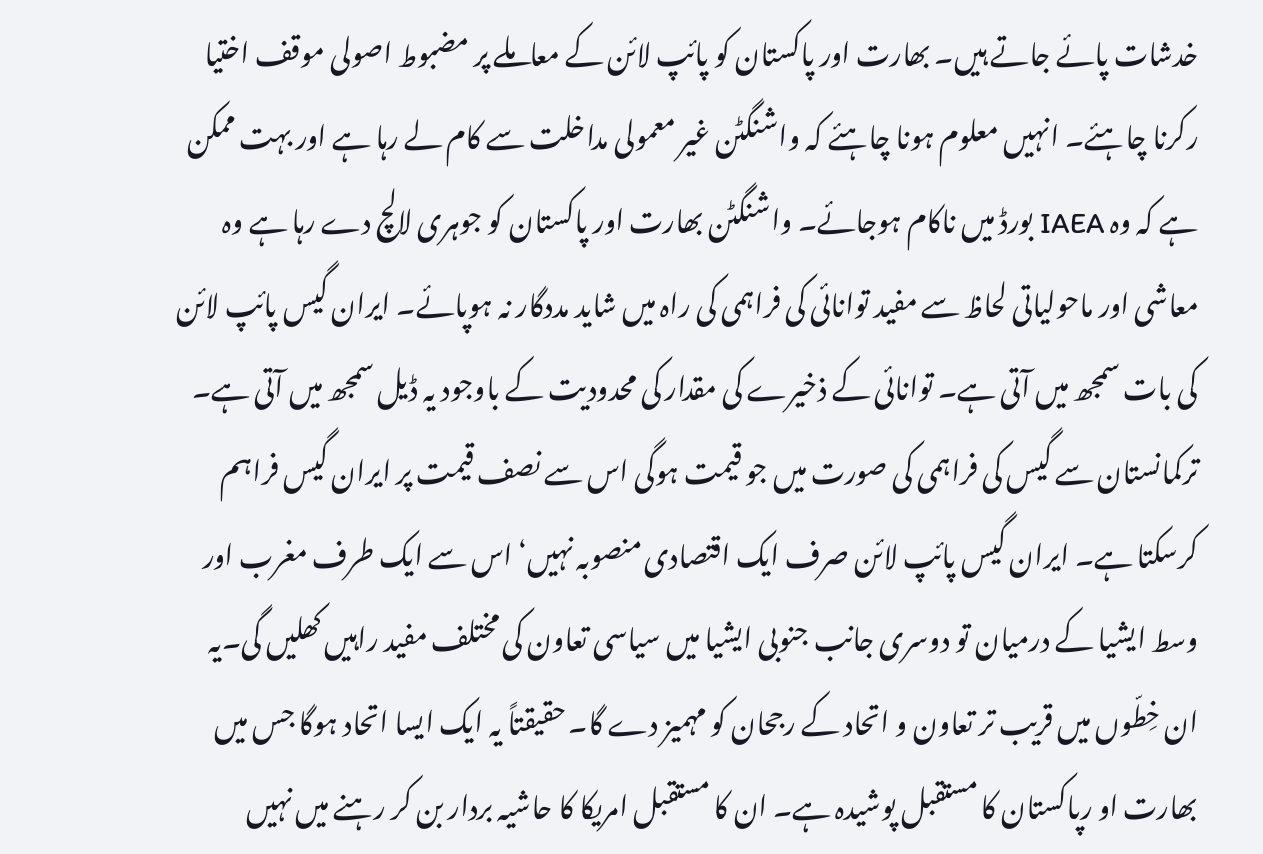خدشات پائے جاتے ہیں۔ بھارت اور پاکستان کو پائپ لائن کے معاملے پر مضبوط اصولی موقف اختیا رکرنا چاہئے۔ انہیں معلوم ہونا چاہئے کہ واشنگٹن غیر معمولی مداخلت سے کام لے رہا ہے اور بہت ممکن ہے کہ وہ IAEA بورڈ میں ناکام ہوجائے۔ واشنگٹن بھارت اور پاکستان کو جوہری لالچ دے رہا ہے وہ معاشی اور ماحولیاتی لحاظ سے مفید توانائی کی فراہمی کی راہ میں شاید مددگار نہ ہوپائے۔ ایران گیس پائپ لائن کی بات سمجھ میں آتی ہے۔ توانائی کے ذخیرے کی مقدار کی محدودیت کے باوجود یہ ڈیل سمجھ میں آتی ہے۔ ترکمانستان سے گیس کی فراہمی کی صورت میں جو قیمت ہوگی اس سے نصف قیمت پر ایران گیس فراہم کرسکتا ہے۔ ایران گیس پائپ لائن صرف ایک اقتصادی منصوبہ نہیں‘ اس سے ایک طرف مغرب اور وسط ایشیا کے درمیان تو دوسری جانب جنوبی ایشیا میں سیاسی تعاون کی مختلف مفید راہیں کھلیں گی۔یہ ان خِطّوں میں قریب تر تعاون و اتحاد کے رجحان کو مہمیز دے گا۔ حقیقتاً یہ ایک ایسا اتحاد ہوگا جس میں بھارت او رپاکستان کا مستقبل پوشیدہ ہے۔ ان کا مستقبل امریکا کا حاشیہ بردار بن کر رہنے میں نہیں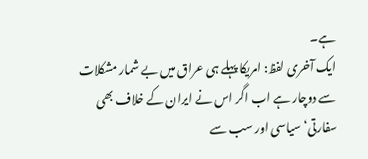ہے۔
ایک آخری لفظ: امریکا پہلے ہی عراق میں بے شمار مشکلات سے دوچار ہے اب اگر اس نے ایران کے خلاف بھی سفارتی‘ سیاسی اور سب سے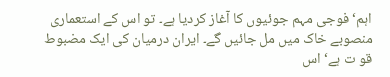اہم‘ فوجی مہم جوئیوں کا آغاز کردیا ہے۔ تو اس کے استعماری منصوبے خاک میں مل جائیں گے۔ ایران درمیان کی ایک مضبوط قو ت ہے‘ اس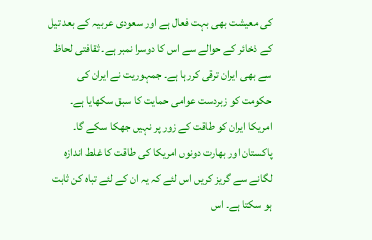کی معیشت بھی بہت فعال ہے اور سعودی عربیہ کے بعد تیل کے ذخائر کے حوالے سے اس کا دوسرا نمبر ہے۔ ثقافتی لحاظ سے بھی ایران ترقی کررہا ہے۔ جمہوریت نے ایران کی حکومت کو زبردست عوامی حمایت کا سبق سکھایا ہے۔ امریکا ایران کو طاقت کے زور پر نہیں جھکا سکے گا۔ پاکستان اور بھارت دونوں امریکا کی طاقت کا غلط اندازہ لگانے سے گریز کریں اس لئے کہ یہ ان کے لئے تباہ کن ثابت ہو سکتا ہے۔ اس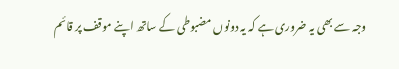وجہ سے بھی یہ ضروری ہے کہ یہ دونوں مضبوطی کے ساتھ اپنے موقف پر قائم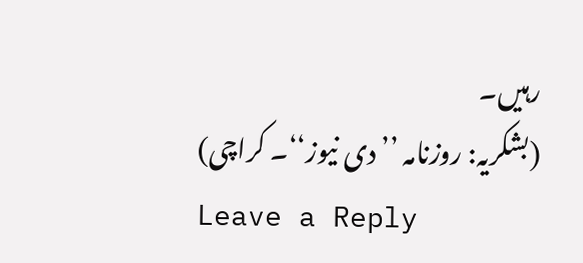رہیں۔
(بشکریہ: روزنامہ ’’دی نیوز‘‘۔ کراچی)
Leave a Reply